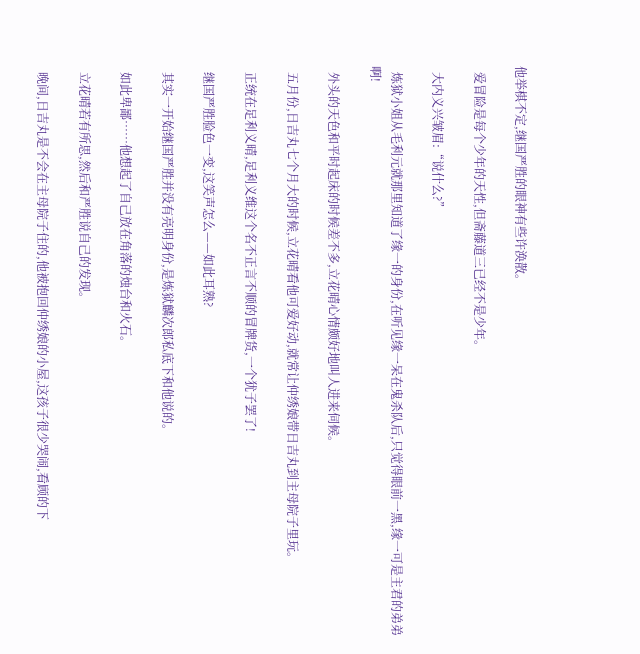他举棋不定,继国严胜的眼神有些许涣散。

  爱冒险是每个少年的天性,但斋藤道三已经不是少年。

  大内义兴皱眉:“说什么?”

  炼狱小姐从毛利元就那里知道了缘一的身份,在听见缘一呆在鬼杀队后,只觉得眼前一黑,缘一可是主君的弟弟啊!

  外头的天色和平时起床的时候差不多,立花晴心情颇好地叫人进来伺候。

  五月份,日吉丸七个月大的时候,立花晴看他可爱好动,就常让仲绣娘带日吉丸到主母院子里玩。

  正统在足利义晴,足利义维这个名不正言不顺的冒牌货,一个犹子罢了!

  继国严胜脸色一变,这笑声怎么——如此耳熟?

  其实一开始继国严胜并没有亮明身份,是炼狱麟次郎私底下和他说的。

  如此卑鄙……他想起了自己放在角落的烛台和火石。

  立花晴若有所思,然后和严胜说自己的发现。

  晚间,日吉丸是不会在主母院子住的,他被抱回仲绣娘的小屋,这孩子很少哭闹,看顾的下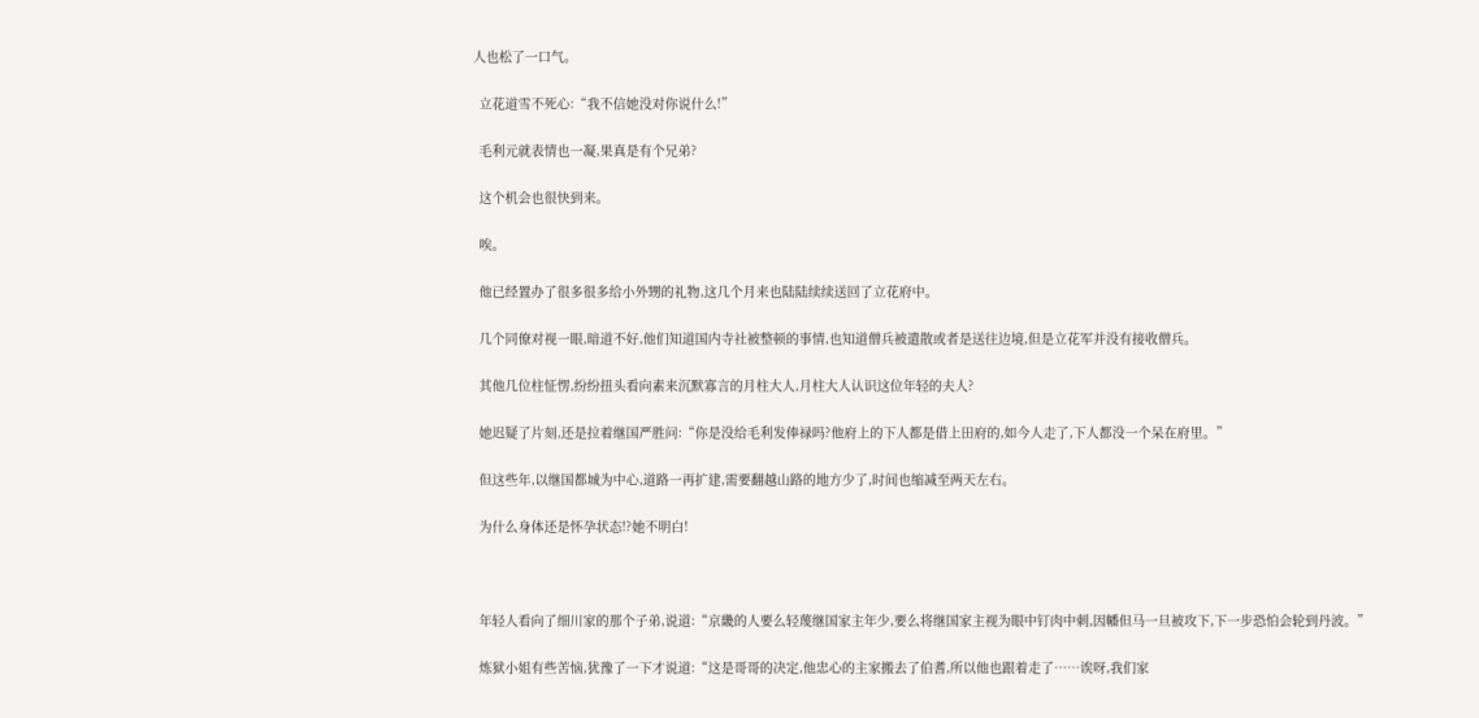人也松了一口气。

  立花道雪不死心:“我不信她没对你说什么!”

  毛利元就表情也一凝,果真是有个兄弟?

  这个机会也很快到来。

  唉。

  他已经置办了很多很多给小外甥的礼物,这几个月来也陆陆续续送回了立花府中。

  几个同僚对视一眼,暗道不好,他们知道国内寺社被整顿的事情,也知道僧兵被遣散或者是送往边境,但是立花军并没有接收僧兵。

  其他几位柱怔愣,纷纷扭头看向素来沉默寡言的月柱大人,月柱大人认识这位年轻的夫人?

  她迟疑了片刻,还是拉着继国严胜问:“你是没给毛利发俸禄吗?他府上的下人都是借上田府的,如今人走了,下人都没一个呆在府里。”

  但这些年,以继国都城为中心,道路一再扩建,需要翻越山路的地方少了,时间也缩减至两天左右。

  为什么身体还是怀孕状态!?她不明白!



  年轻人看向了细川家的那个子弟,说道:“京畿的人要么轻蔑继国家主年少,要么将继国家主视为眼中钉肉中刺,因幡但马一旦被攻下,下一步恐怕会轮到丹波。”

  炼狱小姐有些苦恼,犹豫了一下才说道:“这是哥哥的决定,他忠心的主家搬去了伯耆,所以他也跟着走了……诶呀,我们家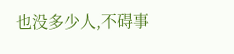也没多少人,不碍事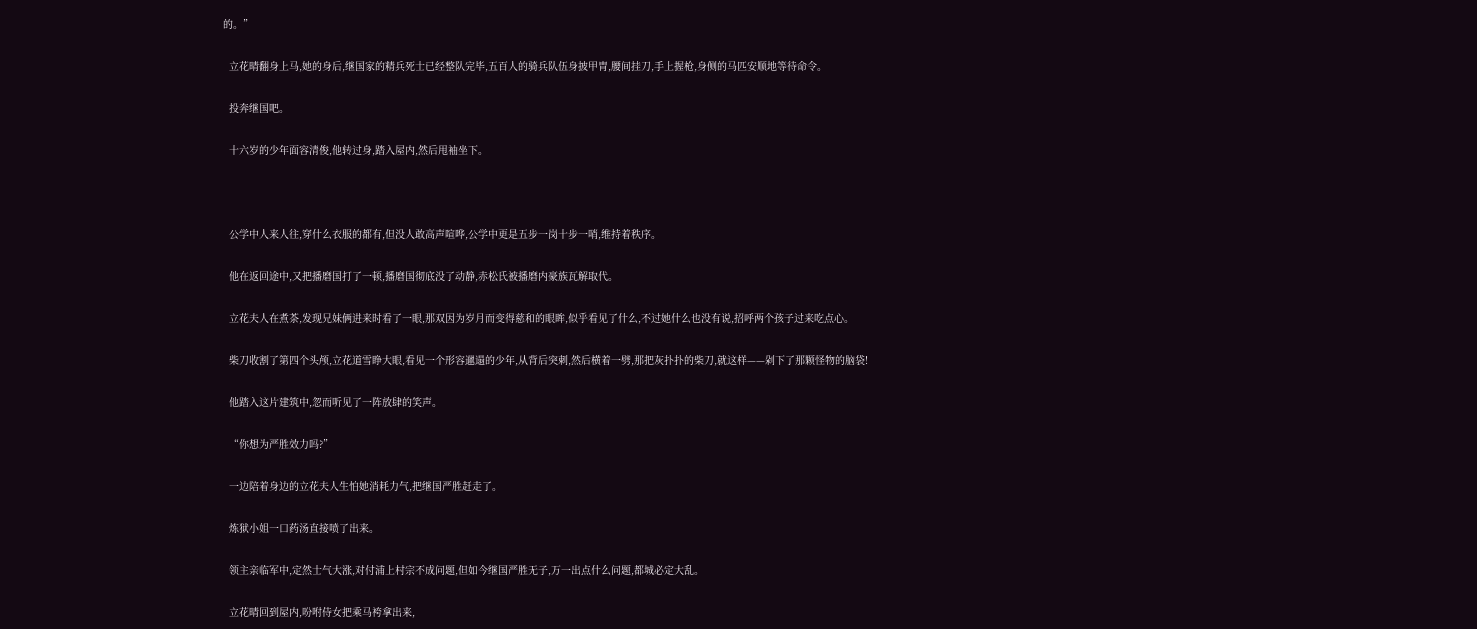的。”

  立花晴翻身上马,她的身后,继国家的精兵死士已经整队完毕,五百人的骑兵队伍身披甲胄,腰间挂刀,手上握枪,身侧的马匹安顺地等待命令。

  投奔继国吧。

  十六岁的少年面容清俊,他转过身,踏入屋内,然后甩袖坐下。



  公学中人来人往,穿什么衣服的都有,但没人敢高声喧哗,公学中更是五步一岗十步一哨,维持着秩序。

  他在返回途中,又把播磨国打了一顿,播磨国彻底没了动静,赤松氏被播磨内豪族瓦解取代。

  立花夫人在煮茶,发现兄妹俩进来时看了一眼,那双因为岁月而变得慈和的眼眸,似乎看见了什么,不过她什么也没有说,招呼两个孩子过来吃点心。

  柴刀收割了第四个头颅,立花道雪睁大眼,看见一个形容邋遢的少年,从背后突刺,然后横着一劈,那把灰扑扑的柴刀,就这样——剁下了那颗怪物的脑袋!

  他踏入这片建筑中,忽而听见了一阵放肆的笑声。

  “你想为严胜效力吗?”

  一边陪着身边的立花夫人生怕她消耗力气,把继国严胜赶走了。

  炼狱小姐一口药汤直接喷了出来。

  领主亲临军中,定然士气大涨,对付浦上村宗不成问题,但如今继国严胜无子,万一出点什么问题,都城必定大乱。

  立花晴回到屋内,吩咐侍女把乘马袴拿出来,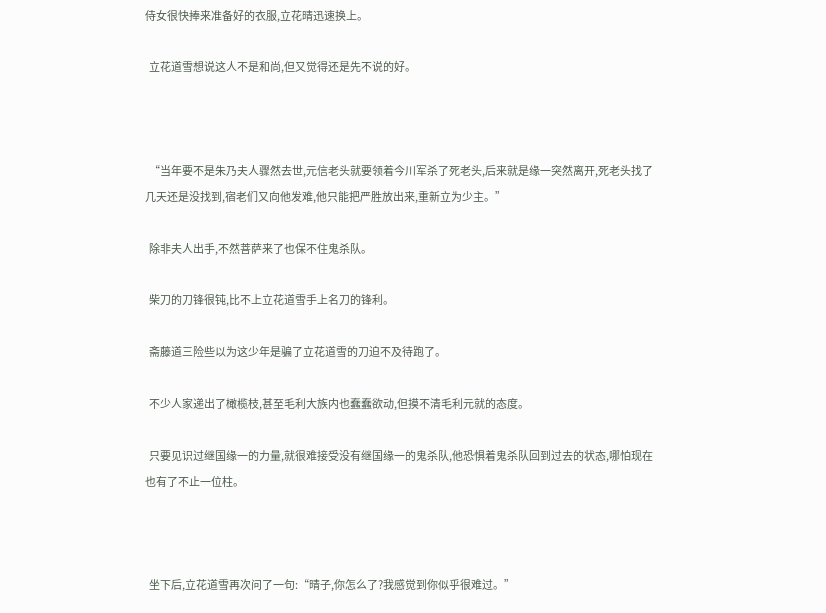侍女很快捧来准备好的衣服,立花晴迅速换上。

  立花道雪想说这人不是和尚,但又觉得还是先不说的好。



  “当年要不是朱乃夫人骤然去世,元信老头就要领着今川军杀了死老头,后来就是缘一突然离开,死老头找了几天还是没找到,宿老们又向他发难,他只能把严胜放出来,重新立为少主。”

  除非夫人出手,不然菩萨来了也保不住鬼杀队。

  柴刀的刀锋很钝,比不上立花道雪手上名刀的锋利。

  斋藤道三险些以为这少年是骗了立花道雪的刀迫不及待跑了。

  不少人家递出了橄榄枝,甚至毛利大族内也蠢蠢欲动,但摸不清毛利元就的态度。

  只要见识过继国缘一的力量,就很难接受没有继国缘一的鬼杀队,他恐惧着鬼杀队回到过去的状态,哪怕现在也有了不止一位柱。



  坐下后,立花道雪再次问了一句:“晴子,你怎么了?我感觉到你似乎很难过。”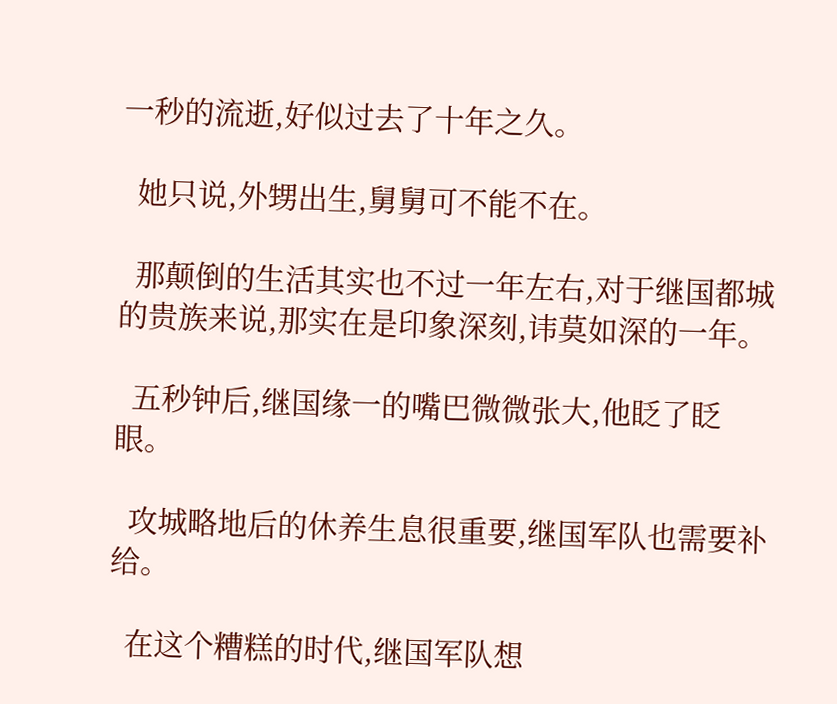一秒的流逝,好似过去了十年之久。

  她只说,外甥出生,舅舅可不能不在。

  那颠倒的生活其实也不过一年左右,对于继国都城的贵族来说,那实在是印象深刻,讳莫如深的一年。

  五秒钟后,继国缘一的嘴巴微微张大,他眨了眨眼。

  攻城略地后的休养生息很重要,继国军队也需要补给。

  在这个糟糕的时代,继国军队想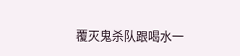覆灭鬼杀队跟喝水一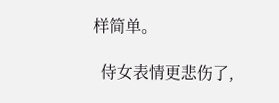样简单。

  侍女表情更悲伤了,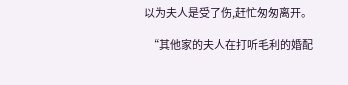以为夫人是受了伤,赶忙匆匆离开。

  “其他家的夫人在打听毛利的婚配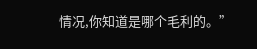情况,你知道是哪个毛利的。”